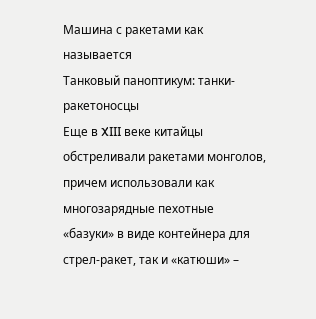Машина с ракетами как называется
Танковый паноптикум: танки-ракетоносцы
Еще в XIII веке китайцы обстреливали ракетами монголов, причем использовали как многозарядные пехотные «базуки» в виде контейнера для стрел-ракет, так и «катюши» –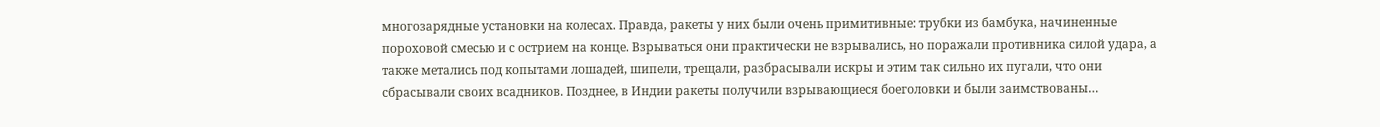многозарядные установки на колесах. Правда, ракеты у них были очень примитивные: трубки из бамбука, начиненные пороховой смесью и с острием на конце. Взрываться они практически не взрывались, но поражали противника силой удара, а также метались под копытами лошадей, шипели, трещали, разбрасывали искры и этим так сильно их пугали, что они сбрасывали своих всадников. Позднее, в Индии ракеты получили взрывающиеся боеголовки и были заимствованы…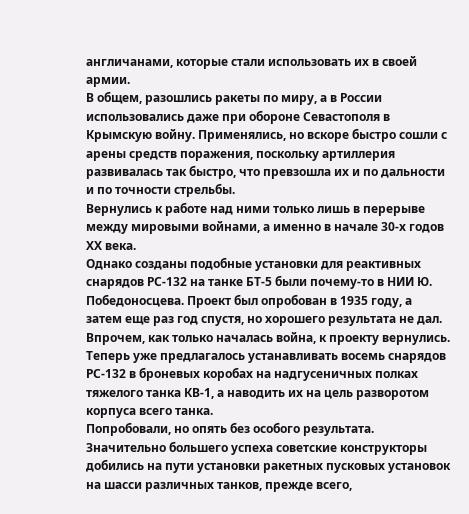англичанами, которые стали использовать их в своей армии.
В общем, разошлись ракеты по миру, а в России использовались даже при обороне Севастополя в Крымскую войну. Применялись, но вскоре быстро сошли с арены средств поражения, поскольку артиллерия развивалась так быстро, что превзошла их и по дальности и по точности стрельбы.
Вернулись к работе над ними только лишь в перерыве между мировыми войнами, а именно в начале 30-х годов ХХ века.
Однако созданы подобные установки для реактивных снарядов РС-132 на танке БТ-5 были почему-то в НИИ Ю. Победоносцева. Проект был опробован в 1935 году, а затем еще раз год спустя, но хорошего результата не дал.
Впрочем, как только началась война, к проекту вернулись.
Теперь уже предлагалось устанавливать восемь снарядов РС-132 в броневых коробах на надгусеничных полках тяжелого танка КВ-1, а наводить их на цель разворотом корпуса всего танка.
Попробовали, но опять без особого результата.
Значительно большего успеха советские конструкторы добились на пути установки ракетных пусковых установок на шасси различных танков, прежде всего,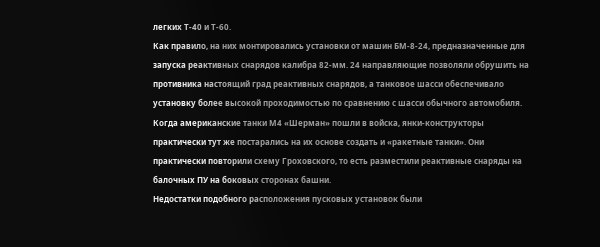легких Т-40 и Т-60.
Как правило, на них монтировались установки от машин БМ-8-24, предназначенные для запуска реактивных снарядов калибра 82-мм. 24 направляющие позволяли обрушить на противника настоящий град реактивных снарядов, а танковое шасси обеспечивало установку более высокой проходимостью по сравнению с шасси обычного автомобиля.
Когда американские танки М4 «Шерман» пошли в войска, янки-конструкторы практически тут же постарались на их основе создать и «ракетные танки». Они практически повторили схему Гроховского, то есть разместили реактивные снаряды на балочных ПУ на боковых сторонах башни.
Недостатки подобного расположения пусковых установок были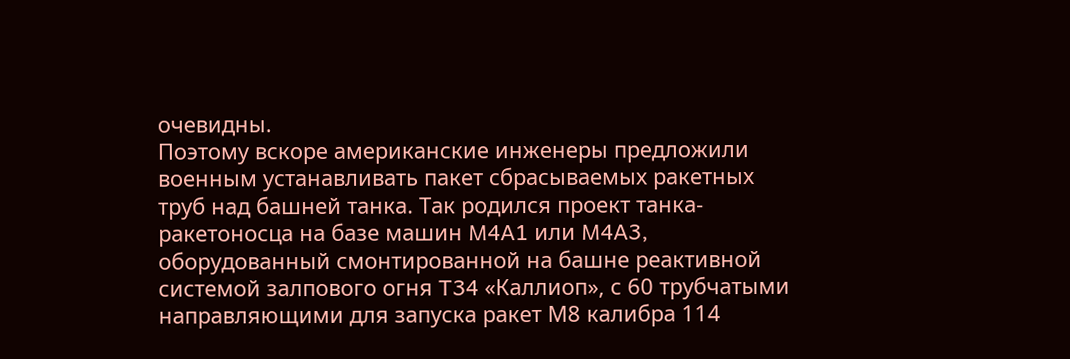очевидны.
Поэтому вскоре американские инженеры предложили военным устанавливать пакет сбрасываемых ракетных труб над башней танка. Так родился проект танка-ракетоносца на базе машин M4A1 или M4A3, оборудованный смонтированной на башне реактивной системой залпового огня T34 «Каллиоп», с 60 трубчатыми направляющими для запуска ракет М8 калибра 114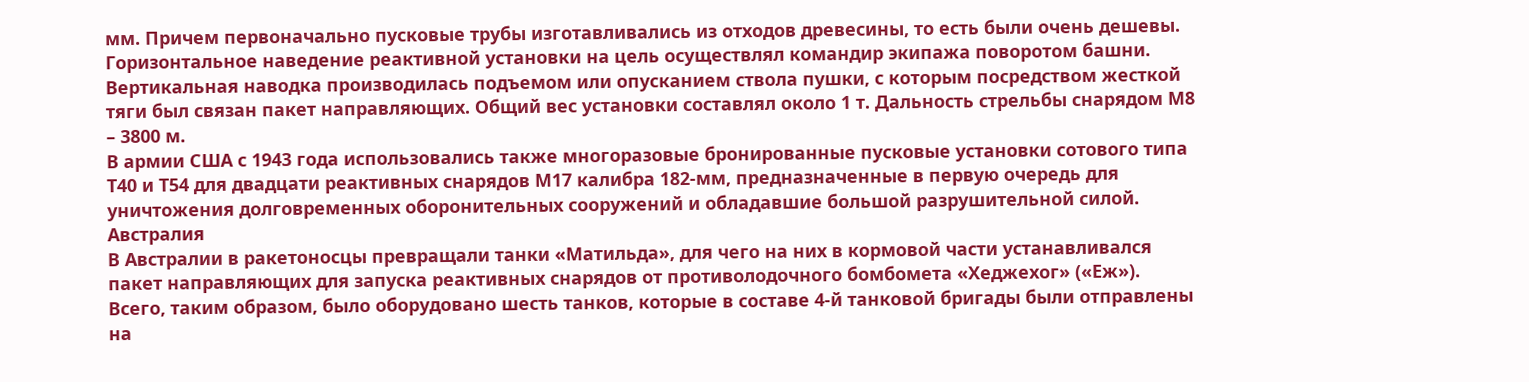мм. Причем первоначально пусковые трубы изготавливались из отходов древесины, то есть были очень дешевы.
Горизонтальное наведение реактивной установки на цель осуществлял командир экипажа поворотом башни. Вертикальная наводка производилась подъемом или опусканием ствола пушки, с которым посредством жесткой тяги был связан пакет направляющих. Общий вес установки составлял около 1 т. Дальность стрельбы снарядом М8 – 3800 м.
В армии США с 1943 года использовались также многоразовые бронированные пусковые установки сотового типа Т40 и Т54 для двадцати реактивных снарядов М17 калибра 182-мм, предназначенные в первую очередь для уничтожения долговременных оборонительных сооружений и обладавшие большой разрушительной силой.
Австралия
В Австралии в ракетоносцы превращали танки «Матильда», для чего на них в кормовой части устанавливался пакет направляющих для запуска реактивных снарядов от противолодочного бомбомета «Хеджехог» («Еж»).
Всего, таким образом, было оборудовано шесть танков, которые в составе 4-й танковой бригады были отправлены на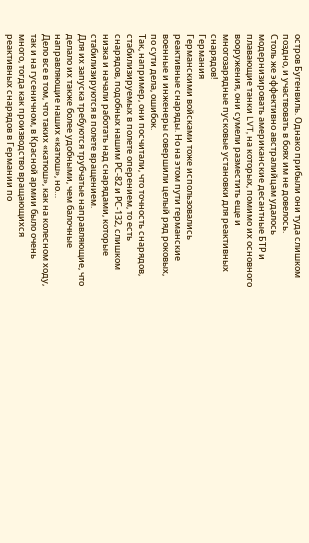остров Бугенвиль. Однако прибыли они туда слишком поздно, и участвовать в боях им не довелось.
Столь же эффективно австралийцам удалось модернизировать американские десантные БТР и плавающие танки LVT, на которых, помимо их основного вооружения, они сумели разместить еще и многозарядные пусковые установки для реактивных снарядов!
Германия
Германскими войсками тоже использовались реактивные снаряды. Но на этом пути германские военные и инженеры совершили целый ряд роковых, по сути дела, ошибок.
Так, например, они посчитали, что точность снарядов, стабилизируемых в полете оперением, то есть снарядов, подобных нашим РС-82 и РС-132, слишком низка и начали работать над снарядами, которые стабилизируются в полете вращением.
Для их запуска требуются трубчатые направляющие, что делало их также более удобными, чем балочные направляющие наших «катюш», но…
Дело все в том, что таких «катюш», как на колесном ходу, так и на гусеничном, в Красной армии было очень много, тогда как производство вращающихся реактивных снарядов в Германии по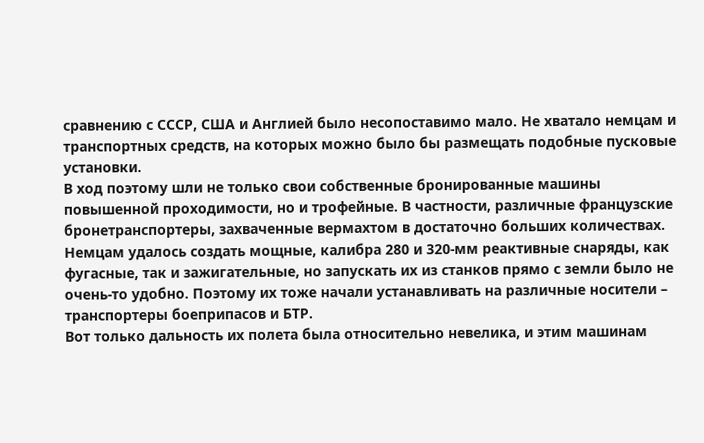сравнению с СССР, США и Англией было несопоставимо мало. Не хватало немцам и транспортных средств, на которых можно было бы размещать подобные пусковые установки.
В ход поэтому шли не только свои собственные бронированные машины повышенной проходимости, но и трофейные. В частности, различные французские бронетранспортеры, захваченные вермахтом в достаточно больших количествах.
Немцам удалось создать мощные, калибра 280 и 320-мм реактивные снаряды, как фугасные, так и зажигательные, но запускать их из станков прямо с земли было не очень-то удобно. Поэтому их тоже начали устанавливать на различные носители – транспортеры боеприпасов и БТР.
Вот только дальность их полета была относительно невелика, и этим машинам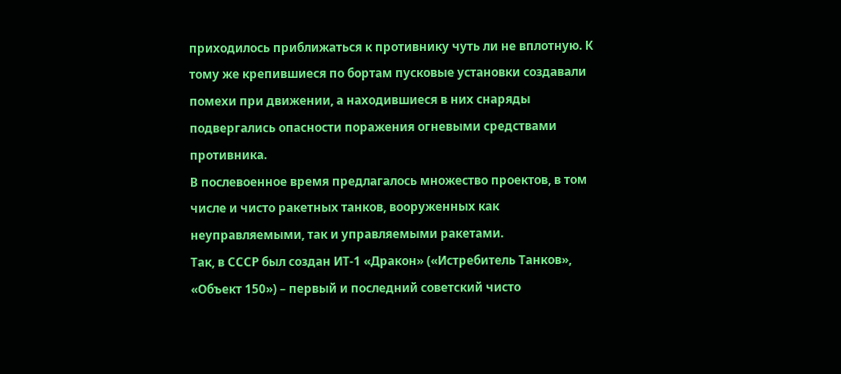приходилось приближаться к противнику чуть ли не вплотную. К тому же крепившиеся по бортам пусковые установки создавали помехи при движении, а находившиеся в них снаряды подвергались опасности поражения огневыми средствами противника.
В послевоенное время предлагалось множество проектов, в том числе и чисто ракетных танков, вооруженных как неуправляемыми, так и управляемыми ракетами.
Так, в СССР был создан ИТ-1 «Дракон» («Истребитель Танков», «Объект 150») – первый и последний советский чисто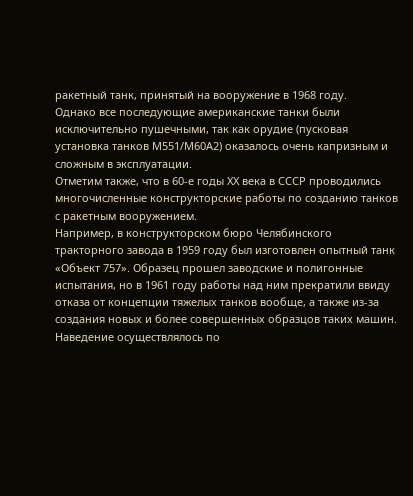ракетный танк, принятый на вооружение в 1968 году.
Однако все последующие американские танки были исключительно пушечными, так как орудие (пусковая установка танков М551/М60А2) оказалось очень капризным и сложным в эксплуатации.
Отметим также, что в 60-е годы ХХ века в СССР проводились многочисленные конструкторские работы по созданию танков с ракетным вооружением.
Например, в конструкторском бюро Челябинского тракторного завода в 1959 году был изготовлен опытный танк «Объект 757». Образец прошел заводские и полигонные испытания, но в 1961 году работы над ним прекратили ввиду отказа от концепции тяжелых танков вообще, а также из-за создания новых и более совершенных образцов таких машин.
Наведение осуществлялось по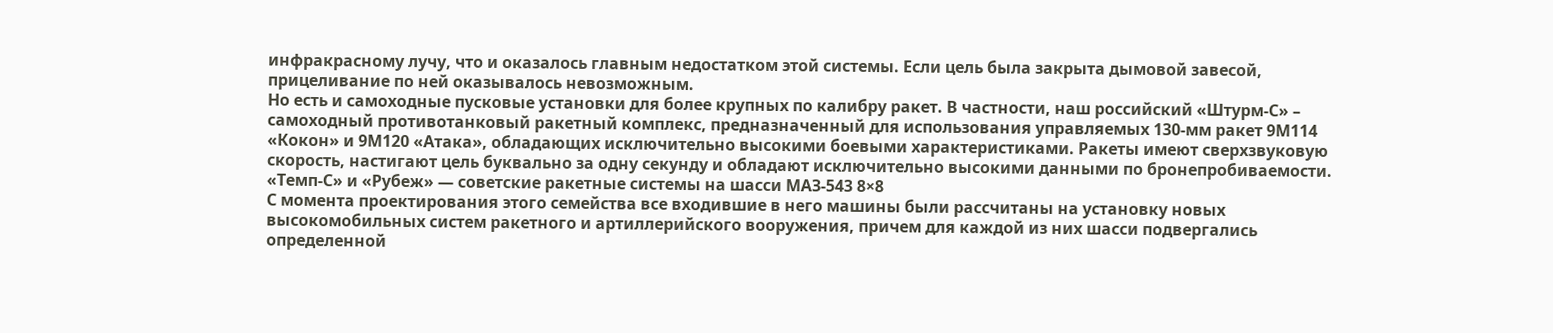инфракрасному лучу, что и оказалось главным недостатком этой системы. Если цель была закрыта дымовой завесой, прицеливание по ней оказывалось невозможным.
Но есть и самоходные пусковые установки для более крупных по калибру ракет. В частности, наш российский «Штурм-С» – самоходный противотанковый ракетный комплекс, предназначенный для использования управляемых 130-мм ракет 9М114 «Кокон» и 9М120 «Атака», обладающих исключительно высокими боевыми характеристиками. Ракеты имеют сверхзвуковую скорость, настигают цель буквально за одну секунду и обладают исключительно высокими данными по бронепробиваемости.
«Темп-С» и «Рубеж» — советские ракетные системы на шасси МАЗ-543 8×8
С момента проектирования этого семейства все входившие в него машины были рассчитаны на установку новых высокомобильных систем ракетного и артиллерийского вооружения, причем для каждой из них шасси подвергались определенной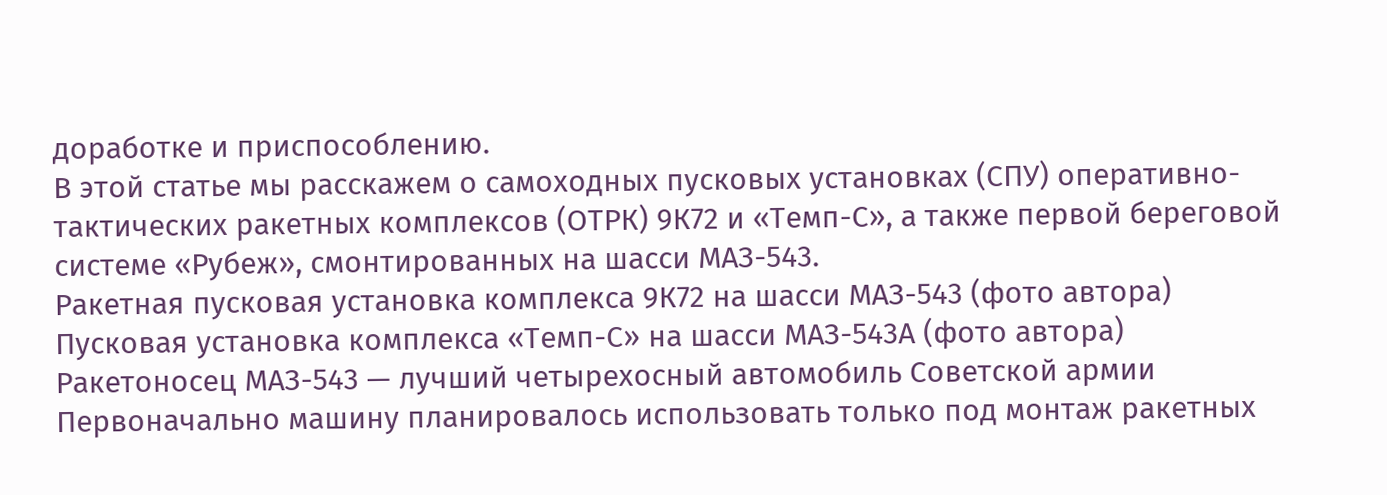доработке и приспособлению.
В этой статье мы расскажем о самоходных пусковых установках (СПУ) оперативно-тактических ракетных комплексов (ОТРК) 9К72 и «Темп-С», а также первой береговой системе «Рубеж», смонтированных на шасси МАЗ-543.
Ракетная пусковая установка комплекса 9К72 на шасси МАЗ-543 (фото автора)
Пусковая установка комплекса «Темп-С» на шасси МАЗ-543А (фото автора)
Ракетоносец МАЗ-543 — лучший четырехосный автомобиль Советской армии
Первоначально машину планировалось использовать только под монтаж ракетных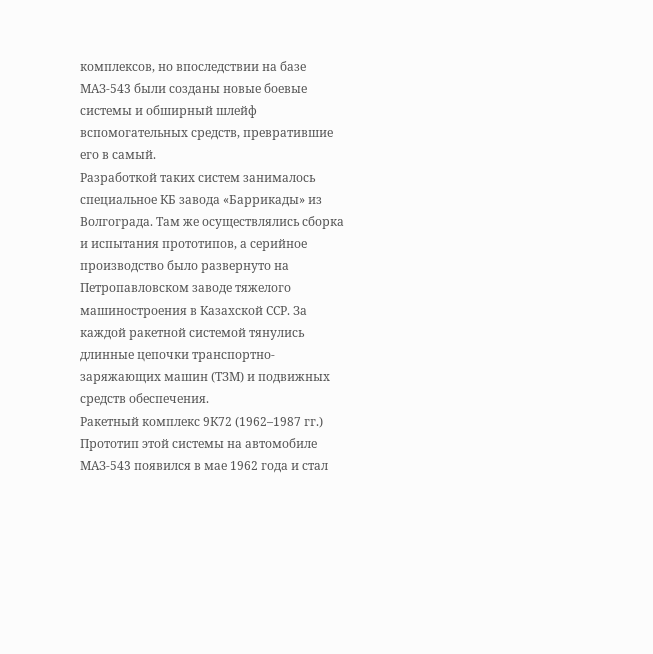комплексов, но впоследствии на базе МАЗ-543 были созданы новые боевые системы и обширный шлейф вспомогательных средств, превратившие его в самый.
Разработкой таких систем занималось специальное КБ завода «Баррикады» из Волгограда. Там же осуществлялись сборка и испытания прототипов, а серийное производство было развернуто на Петропавловском заводе тяжелого машиностроения в Казахской ССР. За каждой ракетной системой тянулись длинные цепочки транспортно-заряжающих машин (ТЗМ) и подвижных средств обеспечения.
Ракетный комплекс 9К72 (1962–1987 гг.)
Прототип этой системы на автомобиле МАЗ-543 появился в мае 1962 года и стал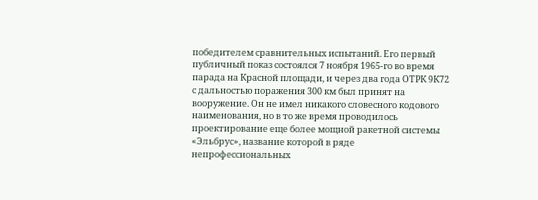победителем сравнительных испытаний. Его первый публичный показ состоялся 7 ноября 1965-го во время парада на Красной площади, и через два года ОТРК 9К72 с дальностью поражения 300 км был принят на вооружение. Он не имел никакого словесного кодового наименования, но в то же время проводилось проектирование еще более мощной ракетной системы «Эльбрус», название которой в ряде непрофессиональных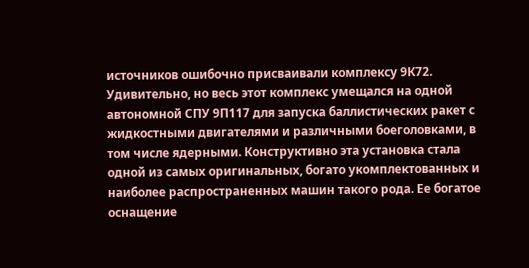источников ошибочно присваивали комплексу 9К72.
Удивительно, но весь этот комплекс умещался на одной автономной СПУ 9П117 для запуска баллистических ракет с жидкостными двигателями и различными боеголовками, в том числе ядерными. Конструктивно эта установка стала одной из самых оригинальных, богато укомплектованных и наиболее распространенных машин такого рода. Ее богатое оснащение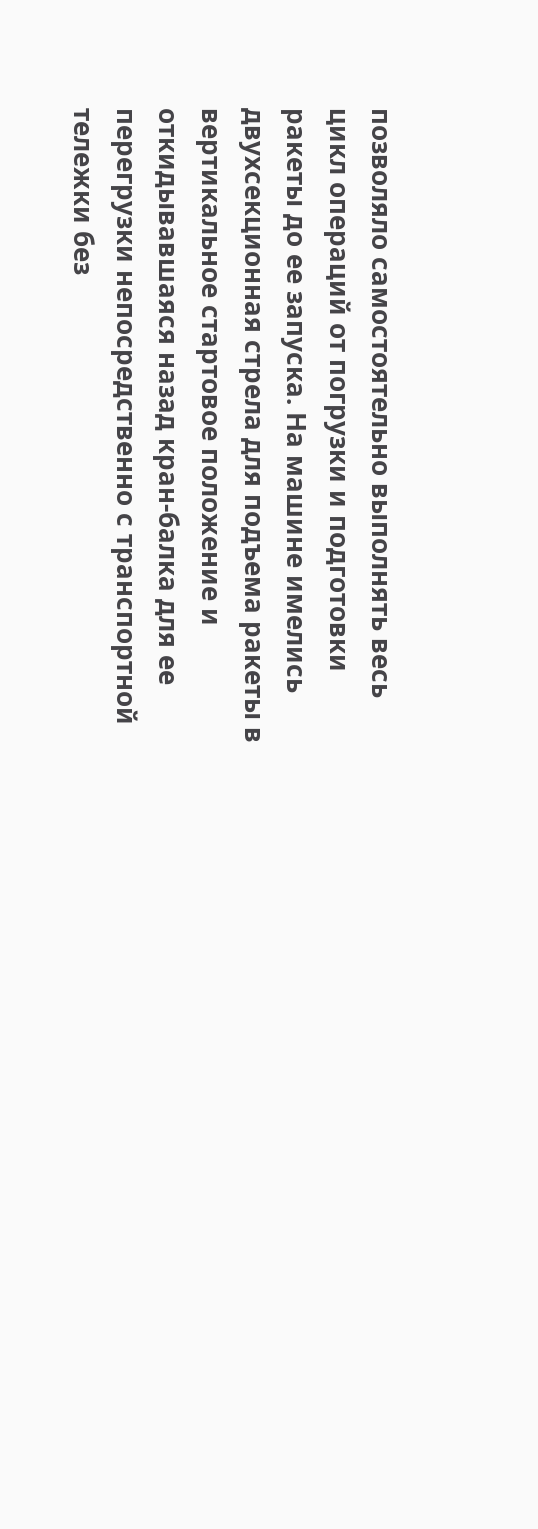позволяло самостоятельно выполнять весь цикл операций от погрузки и подготовки ракеты до ее запуска. На машине имелись двухсекционная стрела для подъема ракеты в вертикальное стартовое положение и откидывавшаяся назад кран-балка для ее перегрузки непосредственно с транспортной тележки без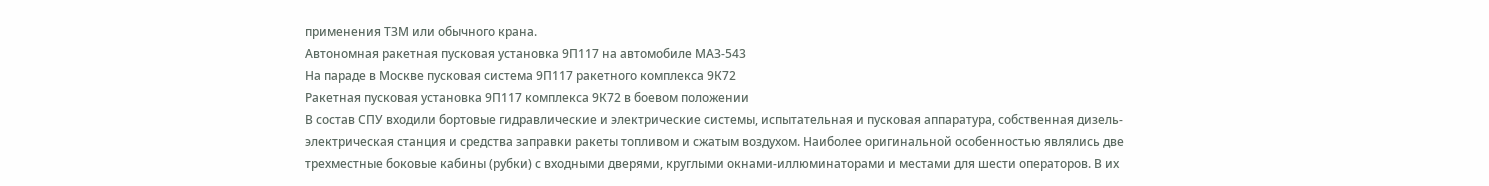применения ТЗМ или обычного крана.
Автономная ракетная пусковая установка 9П117 на автомобиле МАЗ-543
На параде в Москве пусковая система 9П117 ракетного комплекса 9К72
Ракетная пусковая установка 9П117 комплекса 9К72 в боевом положении
В состав СПУ входили бортовые гидравлические и электрические системы, испытательная и пусковая аппаратура, собственная дизель-электрическая станция и средства заправки ракеты топливом и сжатым воздухом. Наиболее оригинальной особенностью являлись две трехместные боковые кабины (рубки) с входными дверями, круглыми окнами-иллюминаторами и местами для шести операторов. В их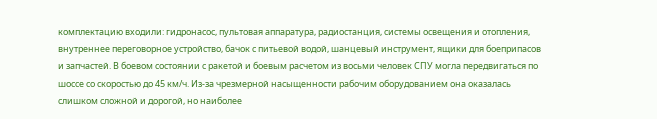комплектацию входили: гидронасос, пультовая аппаратура, радиостанция, системы освещения и отопления, внутреннее переговорное устройство, бачок с питьевой водой, шанцевый инструмент, ящики для боеприпасов и запчастей. В боевом состоянии с ракетой и боевым расчетом из восьми человек СПУ могла передвигаться по шоссе со скоростью до 45 км/ч. Из-за чрезмерной насыщенности рабочим оборудованием она оказалась слишком сложной и дорогой, но наиболее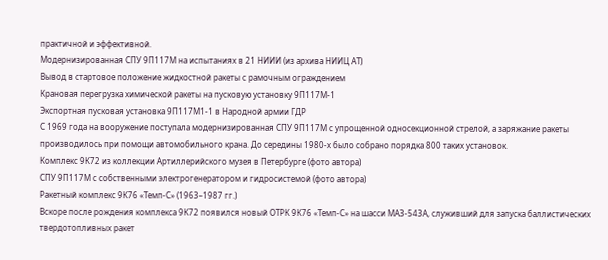практичной и эффективной.
Модернизированная СПУ 9П117М на испытаниях в 21 НИИИ (из архива НИИЦ АТ)
Вывод в стартовое положение жидкостной ракеты с рамочным ограждением
Крановая перегрузка химической ракеты на пусковую установку 9П117М-1
Экспортная пусковая установка 9П117М1-1 в Народной армии ГДР
С 1969 года на вооружение поступала модернизированная СПУ 9П117М с упрощенной односекционной стрелой, а заряжание ракеты производилось при помощи автомобильного крана. До середины 1980-х было собрано порядка 800 таких установок.
Комплекс 9К72 из коллекции Артиллерийского музея в Петербурге (фото автора)
СПУ 9П117М с собственными электрогенератором и гидросистемой (фото автора)
Ракетный комплекс 9К76 «Темп-С» (1963–1987 гг.)
Вскоре после рождения комплекса 9К72 появился новый ОТРК 9К76 «Темп-С» на шасси МАЗ-543А, служивший для запуска баллистических твердотопливных ракет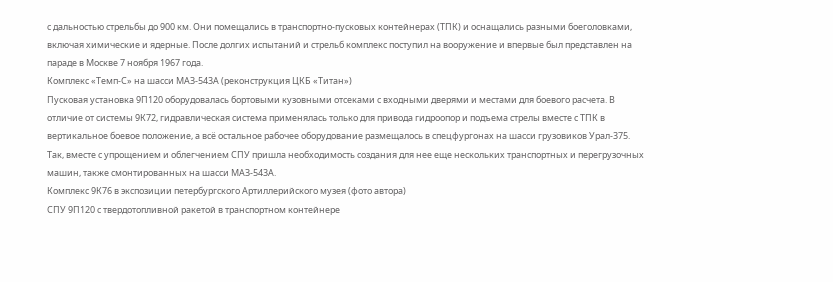с дальностью стрельбы до 900 км. Они помещались в транспортно-пусковых контейнерах (ТПК) и оснащались разными боеголовками, включая химические и ядерные. После долгих испытаний и стрельб комплекс поступил на вооружение и впервые был представлен на параде в Москве 7 ноября 1967 года.
Комплекс «Темп-С» на шасси МАЗ-543А (реконструкция ЦКБ «Титан»)
Пусковая установка 9П120 оборудовалась бортовыми кузовными отсеками с входными дверями и местами для боевого расчета. В отличие от системы 9К72, гидравлическая система применялась только для привода гидроопор и подъема стрелы вместе с ТПК в вертикальное боевое положение, а всё остальное рабочее оборудование размещалось в спецфургонах на шасси грузовиков Урал-375. Так, вместе с упрощением и облегчением СПУ пришла необходимость создания для нее еще нескольких транспортных и перегрузочных машин, также смонтированных на шасси МАЗ-543А.
Комплекс 9К76 в экспозиции петербургского Артиллерийского музея (фото автора)
СПУ 9П120 с твердотопливной ракетой в транспортном контейнере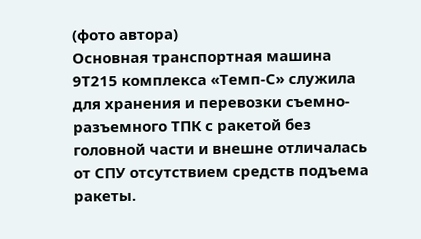(фото автора)
Основная транспортная машина 9Т215 комплекса «Темп-С» служила для хранения и перевозки съемно-разъемного ТПК с ракетой без головной части и внешне отличалась от СПУ отсутствием средств подъема ракеты.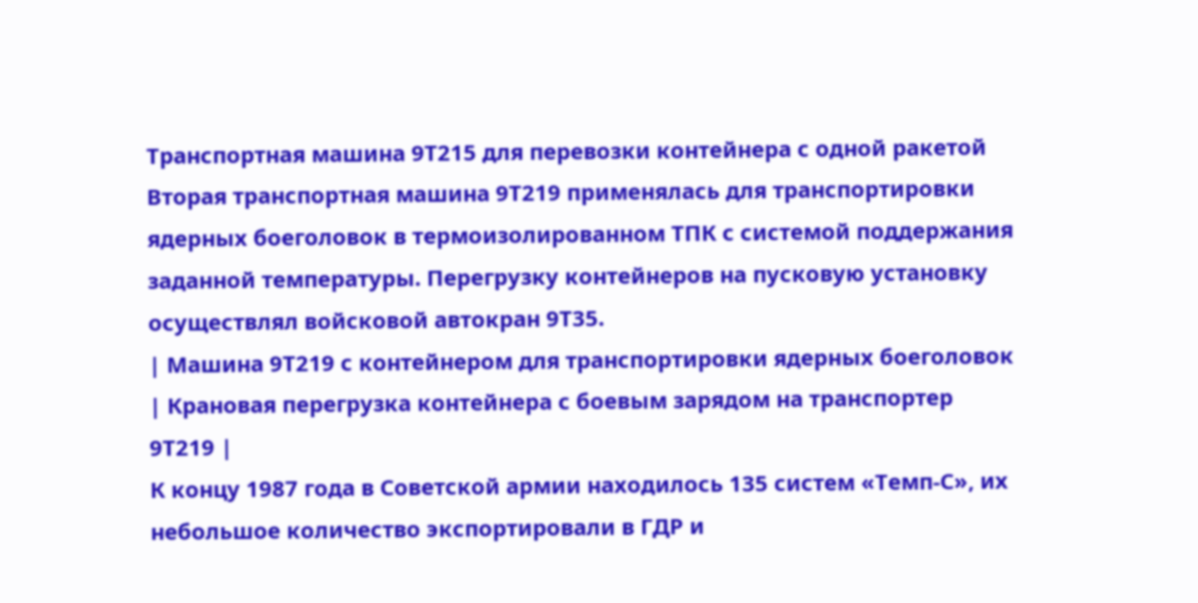Транспортная машина 9Т215 для перевозки контейнера с одной ракетой
Вторая транспортная машина 9Т219 применялась для транспортировки ядерных боеголовок в термоизолированном ТПК с системой поддержания заданной температуры. Перегрузку контейнеров на пусковую установку осуществлял войсковой автокран 9Т35.
| Машина 9Т219 с контейнером для транспортировки ядерных боеголовок | Крановая перегрузка контейнера с боевым зарядом на транспортер 9Т219 |
К концу 1987 года в Советской армии находилось 135 систем «Темп-С», их небольшое количество экспортировали в ГДР и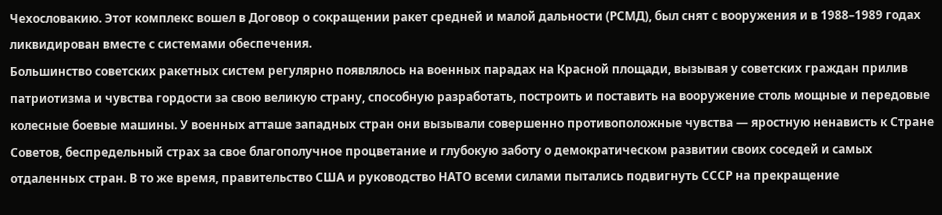Чехословакию. Этот комплекс вошел в Договор о сокращении ракет средней и малой дальности (РСМД), был снят с вооружения и в 1988–1989 годах ликвидирован вместе с системами обеспечения.
Большинство советских ракетных систем регулярно появлялось на военных парадах на Красной площади, вызывая у советских граждан прилив патриотизма и чувства гордости за свою великую страну, способную разработать, построить и поставить на вооружение столь мощные и передовые колесные боевые машины. У военных атташе западных стран они вызывали совершенно противоположные чувства — яростную ненависть к Стране Советов, беспредельный страх за свое благополучное процветание и глубокую заботу о демократическом развитии своих соседей и самых отдаленных стран. В то же время, правительство США и руководство НАТО всеми силами пытались подвигнуть СССР на прекращение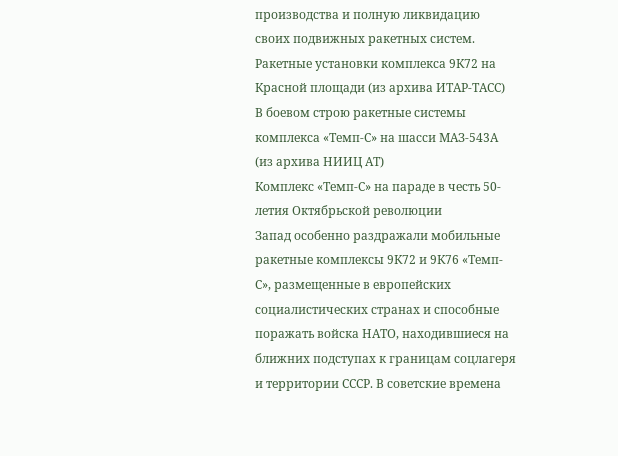производства и полную ликвидацию своих подвижных ракетных систем.
Ракетные установки комплекса 9К72 на Красной площади (из архива ИТАР-ТАСС)
В боевом строю ракетные системы комплекса «Темп-С» на шасси МАЗ-543А (из архива НИИЦ АТ)
Комплекс «Темп-С» на параде в честь 50-летия Октябрьской революции
Запад особенно раздражали мобильные ракетные комплексы 9К72 и 9К76 «Темп-С», размещенные в европейских социалистических странах и способные поражать войска НАТО, находившиеся на ближних подступах к границам соцлагеря и территории СССР. В советские времена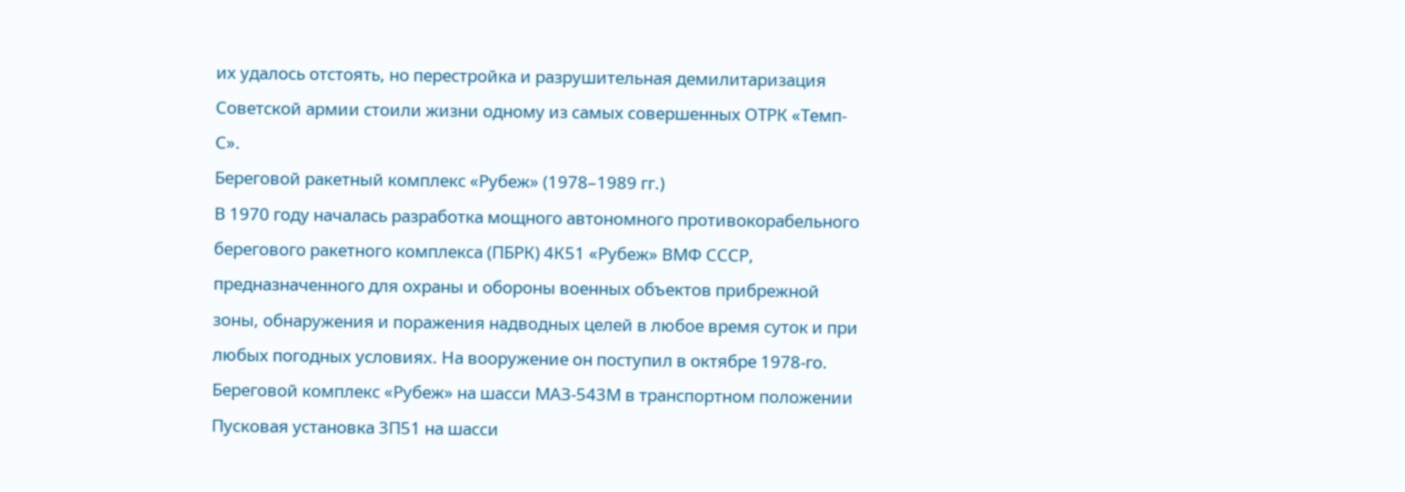их удалось отстоять, но перестройка и разрушительная демилитаризация Советской армии стоили жизни одному из самых совершенных ОТРК «Темп-С».
Береговой ракетный комплекс «Рубеж» (1978–1989 гг.)
В 1970 году началась разработка мощного автономного противокорабельного берегового ракетного комплекса (ПБРК) 4К51 «Рубеж» ВМФ СССР, предназначенного для охраны и обороны военных объектов прибрежной зоны, обнаружения и поражения надводных целей в любое время суток и при любых погодных условиях. На вооружение он поступил в октябре 1978-го.
Береговой комплекс «Рубеж» на шасси МАЗ-543М в транспортном положении
Пусковая установка 3П51 на шасси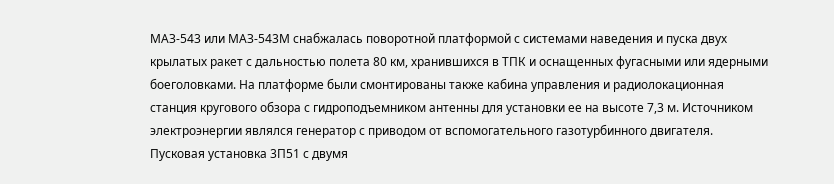МАЗ-543 или МАЗ-543М снабжалась поворотной платформой с системами наведения и пуска двух крылатых ракет с дальностью полета 80 км, хранившихся в ТПК и оснащенных фугасными или ядерными боеголовками. На платформе были смонтированы также кабина управления и радиолокационная станция кругового обзора с гидроподъемником антенны для установки ее на высоте 7,3 м. Источником электроэнергии являлся генератор с приводом от вспомогательного газотурбинного двигателя.
Пусковая установка 3П51 с двумя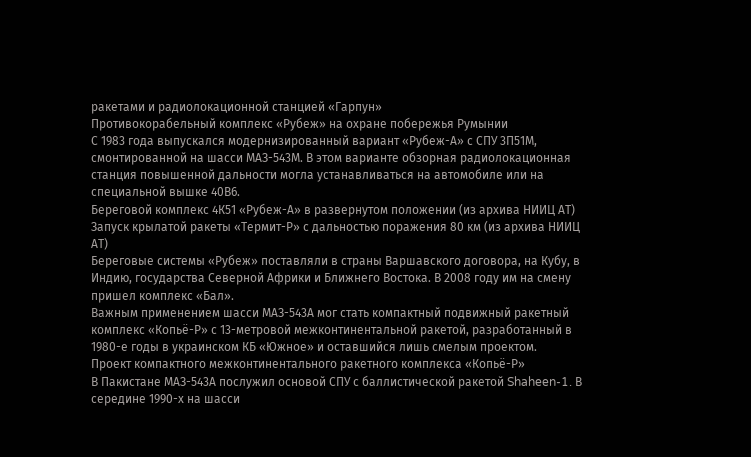ракетами и радиолокационной станцией «Гарпун»
Противокорабельный комплекс «Рубеж» на охране побережья Румынии
С 1983 года выпускался модернизированный вариант «Рубеж-А» с СПУ 3П51М, смонтированной на шасси МАЗ-543М. В этом варианте обзорная радиолокационная станция повышенной дальности могла устанавливаться на автомобиле или на специальной вышке 40В6.
Береговой комплекс 4К51 «Рубеж-А» в развернутом положении (из архива НИИЦ АТ)
Запуск крылатой ракеты «Термит-Р» с дальностью поражения 80 км (из архива НИИЦ АТ)
Береговые системы «Рубеж» поставляли в страны Варшавского договора, на Кубу, в Индию, государства Северной Африки и Ближнего Востока. В 2008 году им на смену пришел комплекс «Бал».
Важным применением шасси МАЗ-543А мог стать компактный подвижный ракетный комплекс «Копьё-Р» с 13-метровой межконтинентальной ракетой, разработанный в 1980-е годы в украинском КБ «Южное» и оставшийся лишь смелым проектом.
Проект компактного межконтинентального ракетного комплекса «Копьё-Р»
В Пакистане МАЗ-543А послужил основой СПУ с баллистической ракетой Shaheen-1. В середине 1990-х на шасси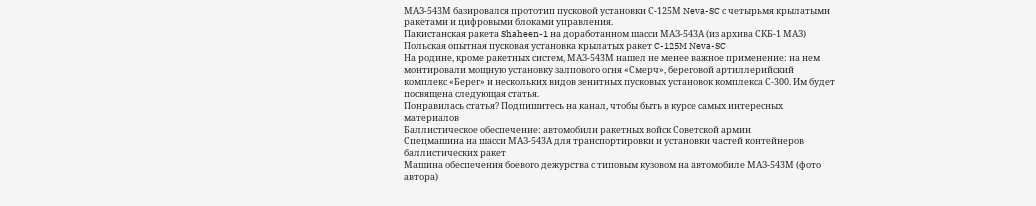МАЗ-543М базировался прототип пусковой установки С-125М Neva-SC с четырьмя крылатыми ракетами и цифровыми блоками управления.
Пакистанская ракета Shaheen-1 на доработанном шасси МАЗ-543А (из архива СКБ-1 МАЗ)
Польская опытная пусковая установка крылатых ракет C-125M Neva-SC
На родине, кроме ракетных систем, МАЗ-543М нашел не менее важное применение: на нем монтировали мощную установку залпового огня «Смерч», береговой артиллерийский комплекс «Берег» и нескольких видов зенитных пусковых установок комплекса С-300. Им будет посвящена следующая статья.
Понравилась статья? Подпишитесь на канал, чтобы быть в курсе самых интересных материалов
Баллистическое обеспечение: автомобили ракетных войск Советской армии
Спецмашина на шасси МАЗ-543А для транспортировки и установки частей контейнеров баллистических ракет
Машина обеспечения боевого дежурства с типовым кузовом на автомобиле МАЗ-543М (фото автора)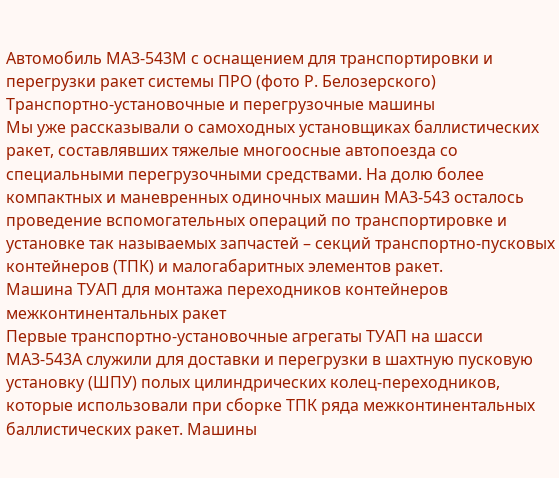Автомобиль МАЗ-543М с оснащением для транспортировки и перегрузки ракет системы ПРО (фото Р. Белозерского)
Транспортно-установочные и перегрузочные машины
Мы уже рассказывали о самоходных установщиках баллистических ракет, составлявших тяжелые многоосные автопоезда со специальными перегрузочными средствами. На долю более компактных и маневренных одиночных машин МАЗ-543 осталось проведение вспомогательных операций по транспортировке и установке так называемых запчастей – секций транспортно-пусковых контейнеров (ТПК) и малогабаритных элементов ракет.
Машина ТУАП для монтажа переходников контейнеров межконтинентальных ракет
Первые транспортно-установочные агрегаты ТУАП на шасси МАЗ-543А служили для доставки и перегрузки в шахтную пусковую установку (ШПУ) полых цилиндрических колец-переходников, которые использовали при сборке ТПК ряда межконтинентальных баллистических ракет. Машины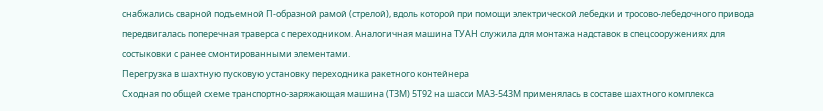снабжались сварной подъемной П-образной рамой (стрелой), вдоль которой при помощи электрической лебедки и тросово-лебедочного привода передвигалась поперечная траверса с переходником. Аналогичная машина ТУАН служила для монтажа надставок в спецсооружениях для состыковки с ранее смонтированными элементами.
Перегрузка в шахтную пусковую установку переходника ракетного контейнера
Сходная по общей схеме транспортно-заряжающая машина (ТЗМ) 5Т92 на шасси МАЗ-543М применялась в составе шахтного комплекса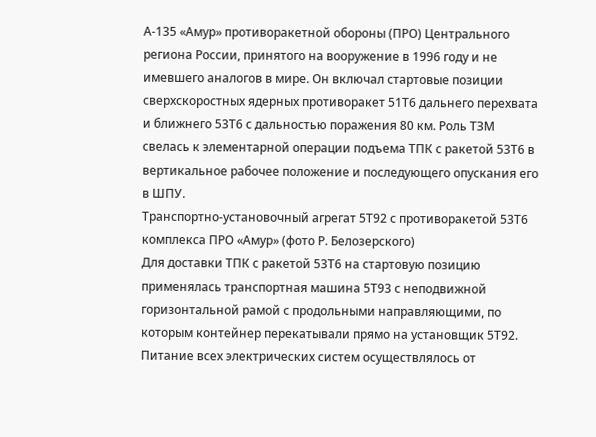А-135 «Амур» противоракетной обороны (ПРО) Центрального региона России, принятого на вооружение в 1996 году и не имевшего аналогов в мире. Он включал стартовые позиции сверхскоростных ядерных противоракет 51Т6 дальнего перехвата и ближнего 53Т6 с дальностью поражения 80 км. Роль ТЗМ свелась к элементарной операции подъема ТПК с ракетой 53Т6 в вертикальное рабочее положение и последующего опускания его в ШПУ.
Транспортно-установочный агрегат 5Т92 с противоракетой 53Т6 комплекса ПРО «Амур» (фото Р. Белозерского)
Для доставки ТПК с ракетой 53Т6 на стартовую позицию применялась транспортная машина 5Т93 с неподвижной горизонтальной рамой с продольными направляющими, по которым контейнер перекатывали прямо на установщик 5Т92. Питание всех электрических систем осуществлялось от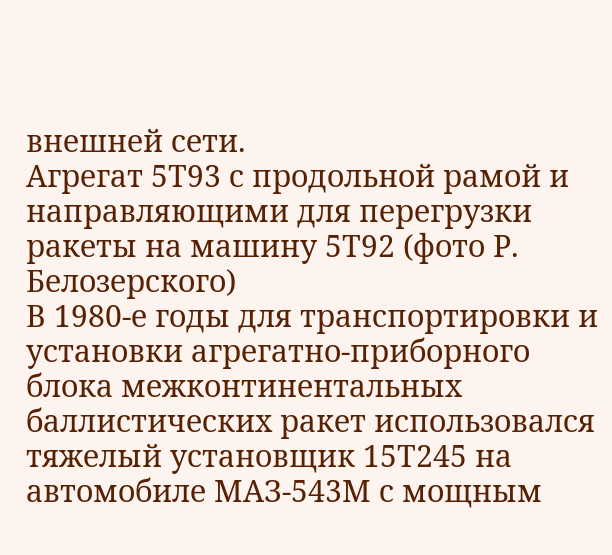внешней сети.
Агрегат 5Т93 с продольной рамой и направляющими для перегрузки ракеты на машину 5Т92 (фото Р. Белозерского)
В 1980-е годы для транспортировки и установки агрегатно-приборного блока межконтинентальных баллистических ракет использовался тяжелый установщик 15Т245 на автомобиле МАЗ-543М с мощным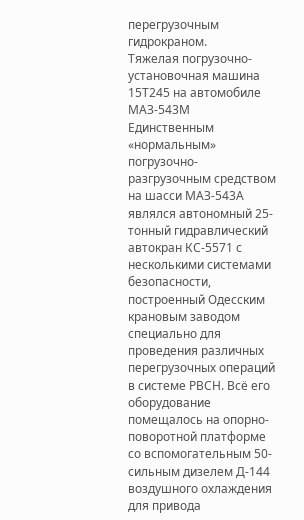перегрузочным гидрокраном.
Тяжелая погрузочно-установочная машина 15Т245 на автомобиле МАЗ-543М
Единственным «нормальным» погрузочно-разгрузочным средством на шасси МАЗ-543А являлся автономный 25-тонный гидравлический автокран КС-5571 с несколькими системами безопасности, построенный Одесским крановым заводом специально для проведения различных перегрузочных операций в системе РВСН. Всё его оборудование помещалось на опорно-поворотной платформе со вспомогательным 50-сильным дизелем Д-144 воздушного охлаждения для привода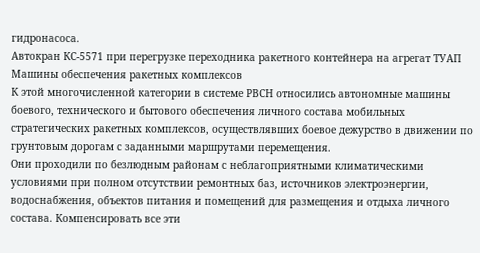гидронасоса.
Автокран КС-5571 при перегрузке переходника ракетного контейнера на агрегат ТУАП
Машины обеспечения ракетных комплексов
К этой многочисленной категории в системе РВСН относились автономные машины боевого, технического и бытового обеспечения личного состава мобильных стратегических ракетных комплексов, осуществлявших боевое дежурство в движении по грунтовым дорогам с заданными маршрутами перемещения.
Они проходили по безлюдным районам с неблагоприятными климатическими условиями при полном отсутствии ремонтных баз, источников электроэнергии, водоснабжения, объектов питания и помещений для размещения и отдыха личного состава. Компенсировать все эти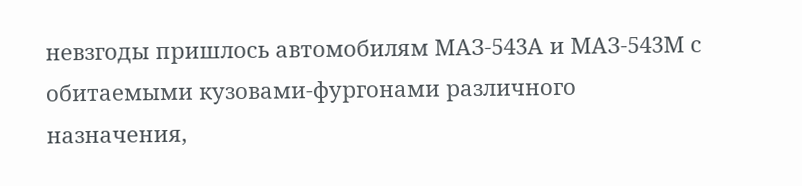невзгоды пришлось автомобилям МАЗ-543А и МАЗ-543М с обитаемыми кузовами-фургонами различного назначения,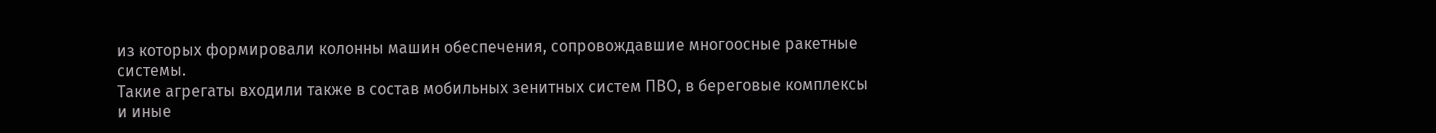из которых формировали колонны машин обеспечения, сопровождавшие многоосные ракетные системы.
Такие агрегаты входили также в состав мобильных зенитных систем ПВО, в береговые комплексы и иные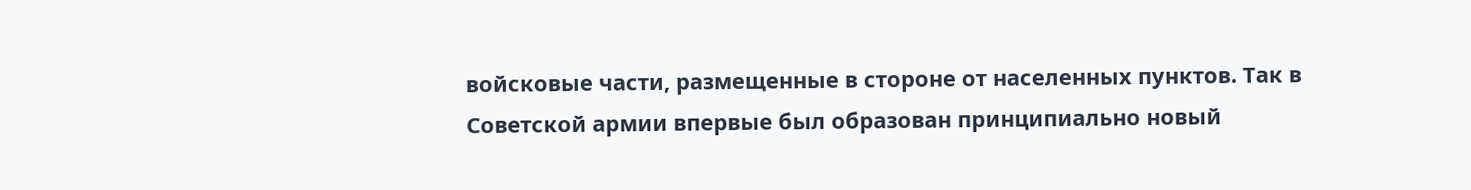войсковые части, размещенные в стороне от населенных пунктов. Так в Советской армии впервые был образован принципиально новый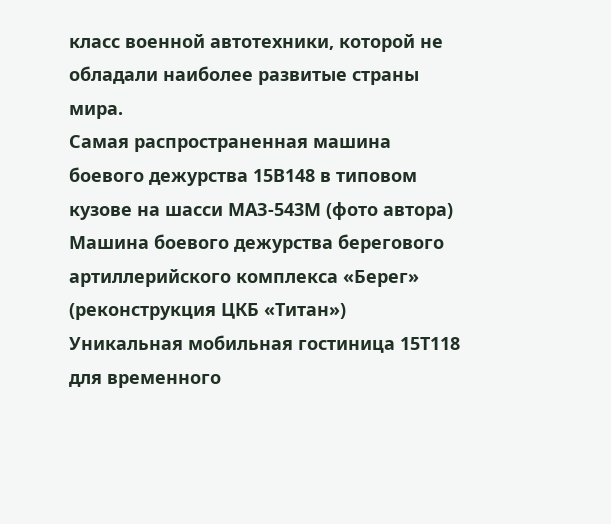класс военной автотехники, которой не обладали наиболее развитые страны мира.
Самая распространенная машина боевого дежурства 15В148 в типовом кузове на шасси МАЗ-543М (фото автора)
Машина боевого дежурства берегового артиллерийского комплекса «Берег» (реконструкция ЦКБ «Титан»)
Уникальная мобильная гостиница 15Т118 для временного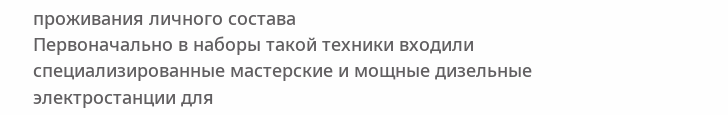проживания личного состава
Первоначально в наборы такой техники входили специализированные мастерские и мощные дизельные электростанции для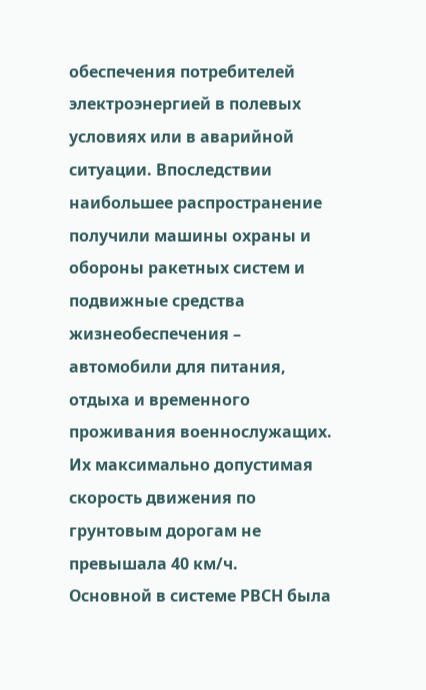обеспечения потребителей электроэнергией в полевых условиях или в аварийной ситуации. Впоследствии наибольшее распространение получили машины охраны и обороны ракетных систем и подвижные средства жизнеобеспечения – автомобили для питания, отдыха и временного проживания военнослужащих. Их максимально допустимая скорость движения по грунтовым дорогам не превышала 40 км/ч.
Основной в системе РВСН была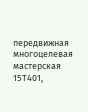передвижная многоцелевая мастерская 15Т401,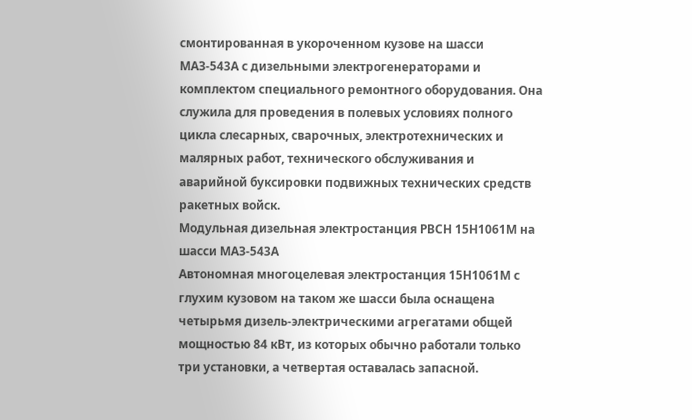смонтированная в укороченном кузове на шасси МАЗ-543А с дизельными электрогенераторами и комплектом специального ремонтного оборудования. Она служила для проведения в полевых условиях полного цикла слесарных, сварочных, электротехнических и малярных работ, технического обслуживания и аварийной буксировки подвижных технических средств ракетных войск.
Модульная дизельная электростанция РВСН 15Н1061М на шасси МАЗ-543А
Автономная многоцелевая электростанция 15Н1061М с глухим кузовом на таком же шасси была оснащена четырьмя дизель-электрическими агрегатами общей мощностью 84 кВт, из которых обычно работали только три установки, а четвертая оставалась запасной.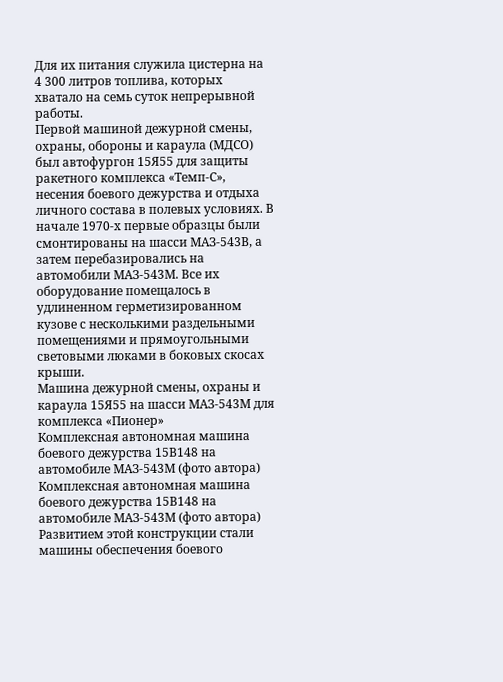Для их питания служила цистерна на 4 300 литров топлива, которых хватало на семь суток непрерывной работы.
Первой машиной дежурной смены, охраны, обороны и караула (МДСО) был автофургон 15Я55 для защиты ракетного комплекса «Темп-С», несения боевого дежурства и отдыха личного состава в полевых условиях. В начале 1970-х первые образцы были смонтированы на шасси МАЗ-543В, а затем перебазировались на автомобили МАЗ-543М. Все их оборудование помещалось в удлиненном герметизированном кузове с несколькими раздельными помещениями и прямоугольными световыми люками в боковых скосах крыши.
Машина дежурной смены, охраны и караула 15Я55 на шасси МАЗ-543М для комплекса «Пионер»
Комплексная автономная машина боевого дежурства 15В148 на автомобиле МАЗ-543М (фото автора)
Комплексная автономная машина боевого дежурства 15В148 на автомобиле МАЗ-543М (фото автора)
Развитием этой конструкции стали машины обеспечения боевого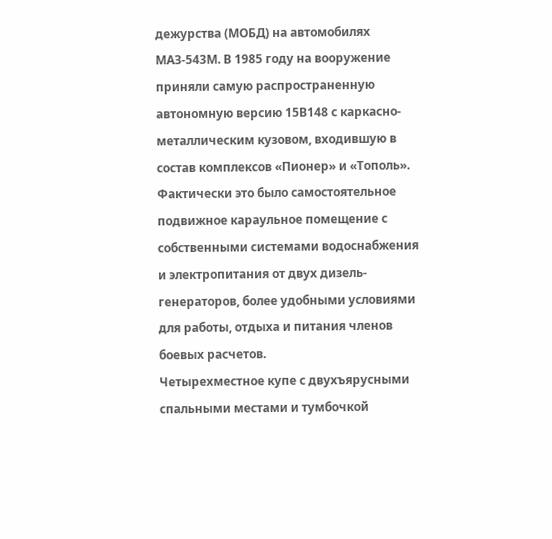дежурства (МОБД) на автомобилях МАЗ-543М. В 1985 году на вооружение приняли самую распространенную автономную версию 15В148 с каркасно-металлическим кузовом, входившую в состав комплексов «Пионер» и «Тополь». Фактически это было самостоятельное подвижное караульное помещение с собственными системами водоснабжения и электропитания от двух дизель-генераторов, более удобными условиями для работы, отдыха и питания членов боевых расчетов.
Четырехместное купе с двухъярусными спальными местами и тумбочкой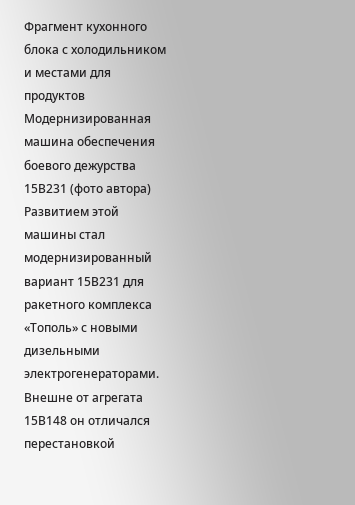Фрагмент кухонного блока с холодильником и местами для продуктов
Модернизированная машина обеспечения боевого дежурства 15В231 (фото автора)
Развитием этой машины стал модернизированный вариант 15В231 для ракетного комплекса «Тополь» с новыми дизельными электрогенераторами. Внешне от агрегата 15В148 он отличался перестановкой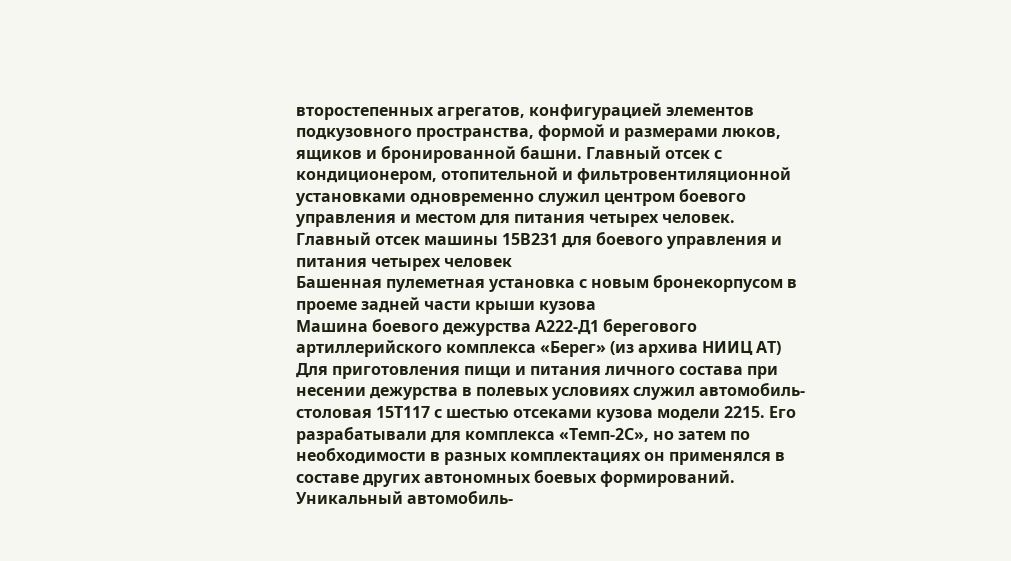второстепенных агрегатов, конфигурацией элементов подкузовного пространства, формой и размерами люков, ящиков и бронированной башни. Главный отсек с кондиционером, отопительной и фильтровентиляционной установками одновременно служил центром боевого управления и местом для питания четырех человек.
Главный отсек машины 15В231 для боевого управления и питания четырех человек
Башенная пулеметная установка с новым бронекорпусом в проеме задней части крыши кузова
Машина боевого дежурства А222-Д1 берегового артиллерийского комплекса «Берег» (из архива НИИЦ АТ)
Для приготовления пищи и питания личного состава при несении дежурства в полевых условиях служил автомобиль-столовая 15Т117 с шестью отсеками кузова модели 2215. Его разрабатывали для комплекса «Темп-2С», но затем по необходимости в разных комплектациях он применялся в составе других автономных боевых формирований.
Уникальный автомобиль-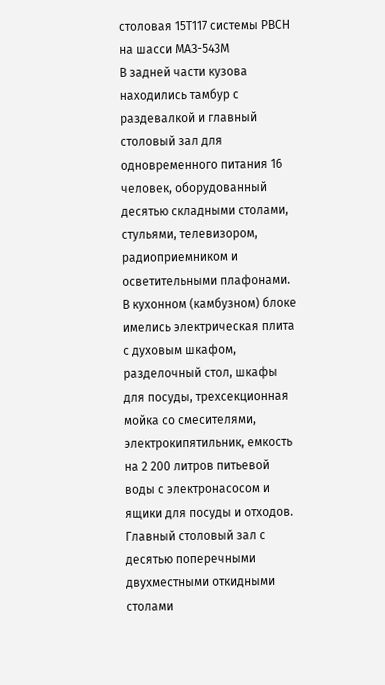столовая 15Т117 системы РВСН на шасси МАЗ-543М
В задней части кузова находились тамбур с раздевалкой и главный столовый зал для одновременного питания 16 человек, оборудованный десятью складными столами, стульями, телевизором, радиоприемником и осветительными плафонами. В кухонном (камбузном) блоке имелись электрическая плита с духовым шкафом, разделочный стол, шкафы для посуды, трехсекционная мойка со смесителями, электрокипятильник, емкость на 2 200 литров питьевой воды с электронасосом и ящики для посуды и отходов.
Главный столовый зал с десятью поперечными двухместными откидными столами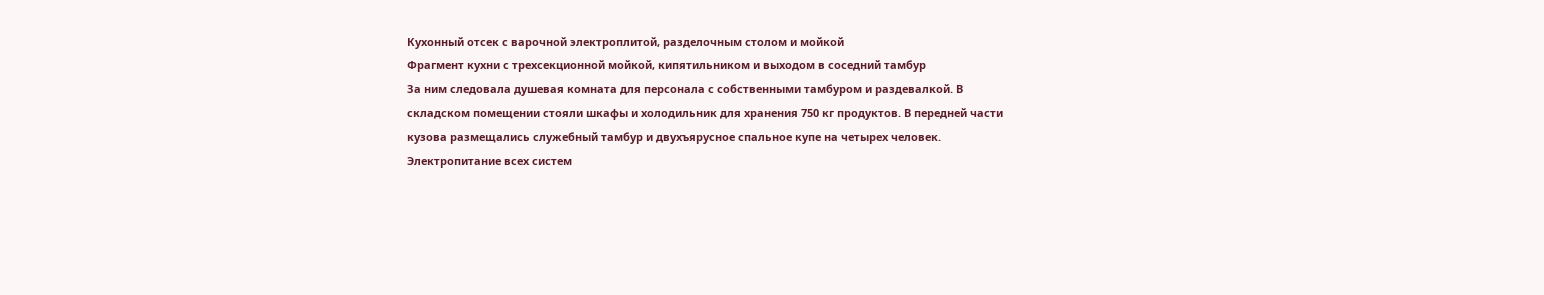Кухонный отсек с варочной электроплитой, разделочным столом и мойкой
Фрагмент кухни с трехсекционной мойкой, кипятильником и выходом в соседний тамбур
За ним следовала душевая комната для персонала с собственными тамбуром и раздевалкой. В складском помещении стояли шкафы и холодильник для хранения 750 кг продуктов. В передней части кузова размещались служебный тамбур и двухъярусное спальное купе на четырех человек. Электропитание всех систем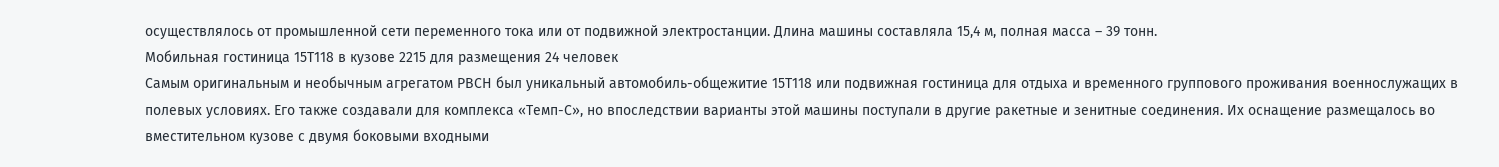осуществлялось от промышленной сети переменного тока или от подвижной электростанции. Длина машины составляла 15,4 м, полная масса – 39 тонн.
Мобильная гостиница 15Т118 в кузове 2215 для размещения 24 человек
Самым оригинальным и необычным агрегатом РВСН был уникальный автомобиль-общежитие 15Т118 или подвижная гостиница для отдыха и временного группового проживания военнослужащих в полевых условиях. Его также создавали для комплекса «Темп-С», но впоследствии варианты этой машины поступали в другие ракетные и зенитные соединения. Их оснащение размещалось во вместительном кузове с двумя боковыми входными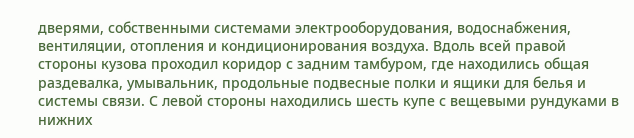дверями, собственными системами электрооборудования, водоснабжения, вентиляции, отопления и кондиционирования воздуха. Вдоль всей правой стороны кузова проходил коридор с задним тамбуром, где находились общая раздевалка, умывальник, продольные подвесные полки и ящики для белья и системы связи. С левой стороны находились шесть купе с вещевыми рундуками в нижних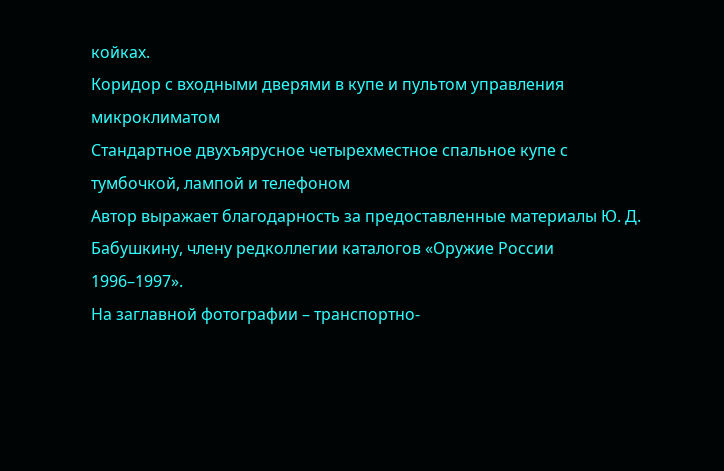койках.
Коридор с входными дверями в купе и пультом управления микроклиматом
Стандартное двухъярусное четырехместное спальное купе с тумбочкой, лампой и телефоном
Автор выражает благодарность за предоставленные материалы Ю. Д. Бабушкину, члену редколлегии каталогов «Оружие России 1996–1997».
На заглавной фотографии – транспортно-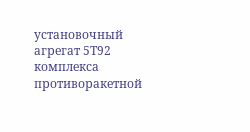установочный агрегат 5Т92 комплекса противоракетной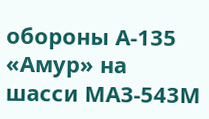обороны А-135 «Амур» на шасси МАЗ-543М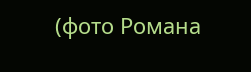(фото Романа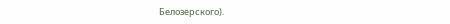Белозерского).